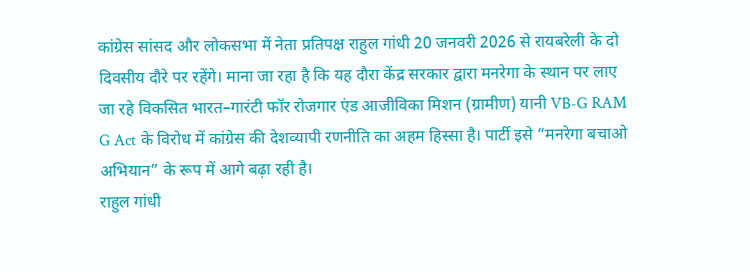कांग्रेस सांसद और लोकसभा में नेता प्रतिपक्ष राहुल गांधी 20 जनवरी 2026 से रायबरेली के दो दिवसीय दौरे पर रहेंगे। माना जा रहा है कि यह दौरा केंद्र सरकार द्वारा मनरेगा के स्थान पर लाए जा रहे विकसित भारत–गारंटी फॉर रोजगार एंड आजीविका मिशन (ग्रामीण) यानी VB-G RAM G Act के विरोध में कांग्रेस की देशव्यापी रणनीति का अहम हिस्सा है। पार्टी इसे “मनरेगा बचाओ अभियान” के रूप में आगे बढ़ा रही है।
राहुल गांधी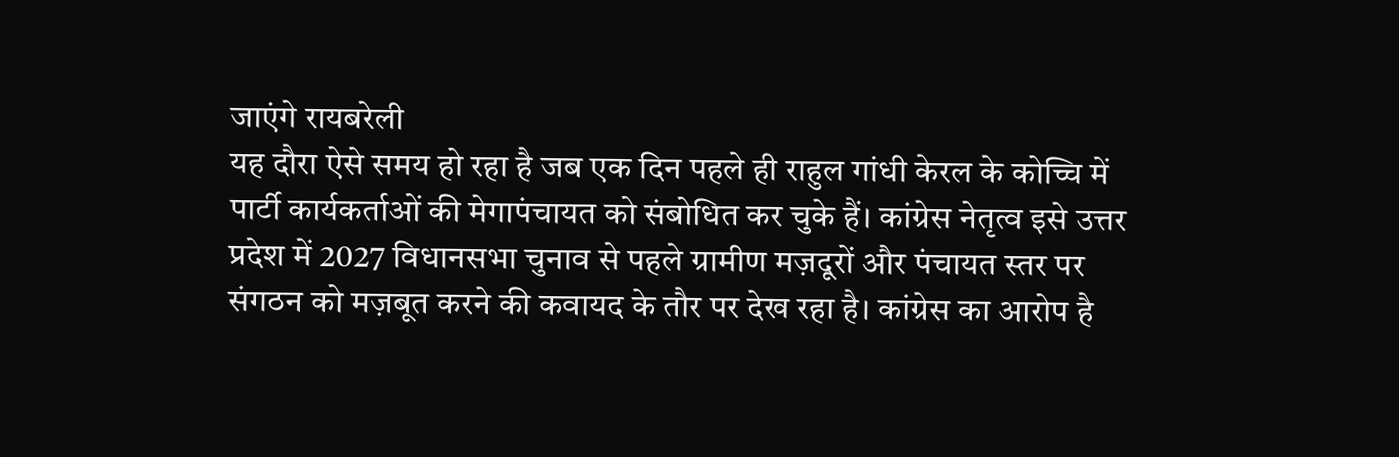जाएंगे रायबरेली
यह दौरा ऐसे समय हो रहा है जब एक दिन पहले ही राहुल गांधी केरल के कोच्चि में पार्टी कार्यकर्ताओं की मेगापंचायत को संबोधित कर चुके हैं। कांग्रेस नेतृत्व इसे उत्तर प्रदेश में 2027 विधानसभा चुनाव से पहले ग्रामीण मज़दूरों और पंचायत स्तर पर संगठन को मज़बूत करने की कवायद के तौर पर देख रहा है। कांग्रेस का आरोप है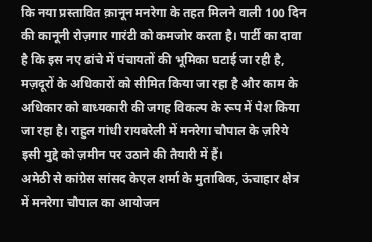कि नया प्रस्तावित क़ानून मनरेगा के तहत मिलने वाली 100 दिन की कानूनी रोज़गार गारंटी को कमजोर करता है। पार्टी का दावा है कि इस नए ढांचे में पंचायतों की भूमिका घटाई जा रही है, मज़दूरों के अधिकारों को सीमित किया जा रहा है और काम के अधिकार को बाध्यकारी की जगह विकल्प के रूप में पेश किया जा रहा है। राहुल गांधी रायबरेली में मनरेगा चौपाल के ज़रिये इसी मुद्दे को ज़मीन पर उठाने की तैयारी में हैं।
अमेठी से कांग्रेस सांसद केएल शर्मा के मुताबिक, ऊंचाहार क्षेत्र में मनरेगा चौपाल का आयोजन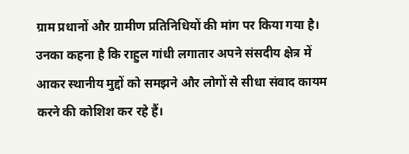ग्राम प्रधानों और ग्रामीण प्रतिनिधियों की मांग पर किया गया है। उनका कहना है कि राहुल गांधी लगातार अपने संसदीय क्षेत्र में आकर स्थानीय मुद्दों को समझने और लोगों से सीधा संवाद कायम करने की कोशिश कर रहे हैं।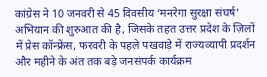कांग्रेस ने 10 जनवरी से 45 दिवसीय ‘मनरेगा सुरक्षा संघर्ष’ अभियान की शुरुआत की है, जिसके तहत उत्तर प्रदेश के ज़िलों में प्रेस कॉन्फ्रेंस, फरवरी के पहले पखवाड़े में राज्यव्यापी प्रदर्शन और महीने के अंत तक बड़े जनसंपर्क कार्यक्रम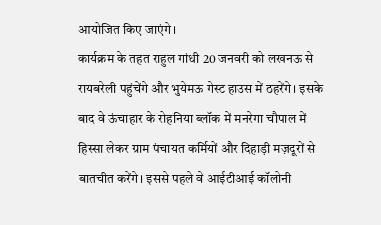आयोजित किए जाएंगे।
कार्यक्रम के तहत राहुल गांधी 20 जनवरी को लखनऊ से रायबरेली पहुंचेंगे और भुयेमऊ गेस्ट हाउस में ठहरेंगे। इसके बाद वे ऊंचाहार के रोहनिया ब्लॉक में मनरेगा चौपाल में हिस्सा लेकर ग्राम पंचायत कर्मियों और दिहाड़ी मज़दूरों से बातचीत करेंगे। इससे पहले वे आईटीआई कॉलोनी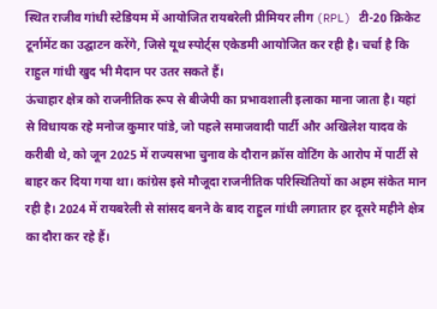स्थित राजीव गांधी स्टेडियम में आयोजित रायबरेली प्रीमियर लीग (RPL) टी-20 क्रिकेट टूर्नामेंट का उद्घाटन करेंगे, जिसे यूथ स्पोर्ट्स एकेडमी आयोजित कर रही है। चर्चा है कि राहुल गांधी खुद भी मैदान पर उतर सकते हैं।
ऊंचाहार क्षेत्र को राजनीतिक रूप से बीजेपी का प्रभावशाली इलाका माना जाता है। यहां से विधायक रहे मनोज कुमार पांडे, जो पहले समाजवादी पार्टी और अखिलेश यादव के करीबी थे, को जून 2025 में राज्यसभा चुनाव के दौरान क्रॉस वोटिंग के आरोप में पार्टी से बाहर कर दिया गया था। कांग्रेस इसे मौजूदा राजनीतिक परिस्थितियों का अहम संकेत मान रही है। 2024 में रायबरेली से सांसद बनने के बाद राहुल गांधी लगातार हर दूसरे महीने क्षेत्र का दौरा कर रहे हैं।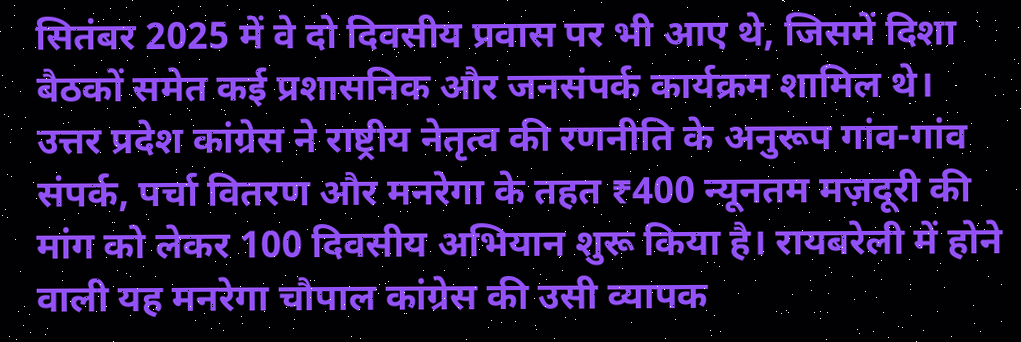सितंबर 2025 में वे दो दिवसीय प्रवास पर भी आए थे, जिसमें दिशा बैठकों समेत कई प्रशासनिक और जनसंपर्क कार्यक्रम शामिल थे।
उत्तर प्रदेश कांग्रेस ने राष्ट्रीय नेतृत्व की रणनीति के अनुरूप गांव-गांव संपर्क, पर्चा वितरण और मनरेगा के तहत ₹400 न्यूनतम मज़दूरी की मांग को लेकर 100 दिवसीय अभियान शुरू किया है। रायबरेली में होने वाली यह मनरेगा चौपाल कांग्रेस की उसी व्यापक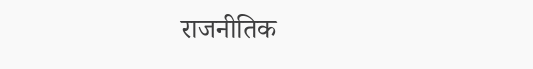राजनीतिक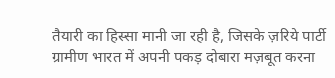तैयारी का हिस्सा मानी जा रही है, जिसके ज़रिये पार्टी ग्रामीण भारत में अपनी पकड़ दोबारा मज़बूत करना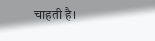चाहती है।